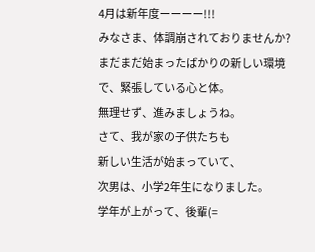4月は新年度ーーーー!!!
みなさま、体調崩されておりませんか?
まだまだ始まったばかりの新しい環境で、緊張している心と体。
無理せず、進みましょうね。
さて、我が家の子供たちも
新しい生活が始まっていて、
次男は、小学2年生になりました。
学年が上がって、後輩(=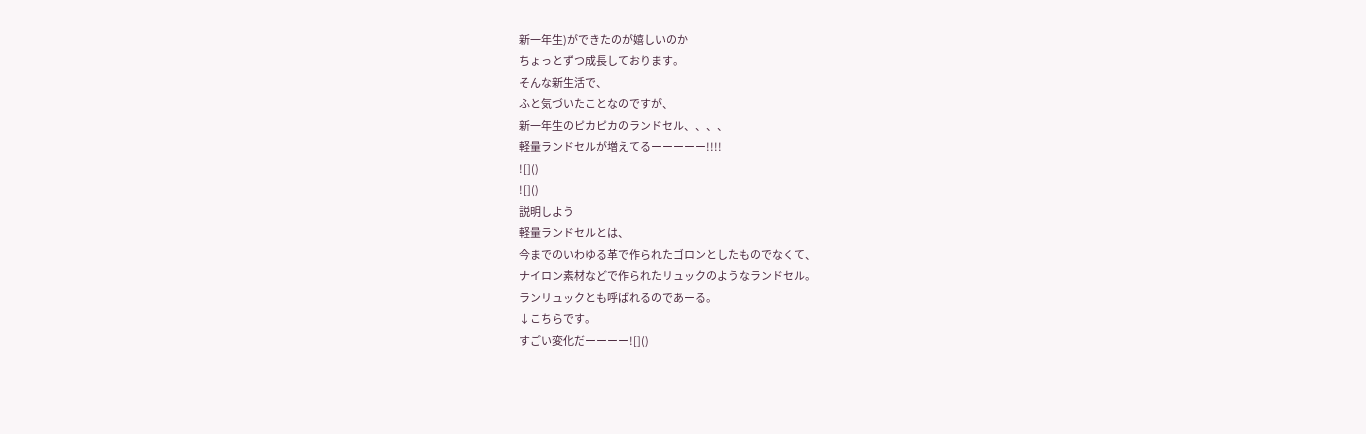新一年生)ができたのが嬉しいのか
ちょっとずつ成長しております。
そんな新生活で、
ふと気づいたことなのですが、
新一年生のピカピカのランドセル、、、、
軽量ランドセルが増えてるーーーーー!!!!
![]()
![]()
説明しよう
軽量ランドセルとは、
今までのいわゆる革で作られたゴロンとしたものでなくて、
ナイロン素材などで作られたリュックのようなランドセル。
ランリュックとも呼ばれるのであーる。
↓こちらです。
すごい変化だーーーー![]()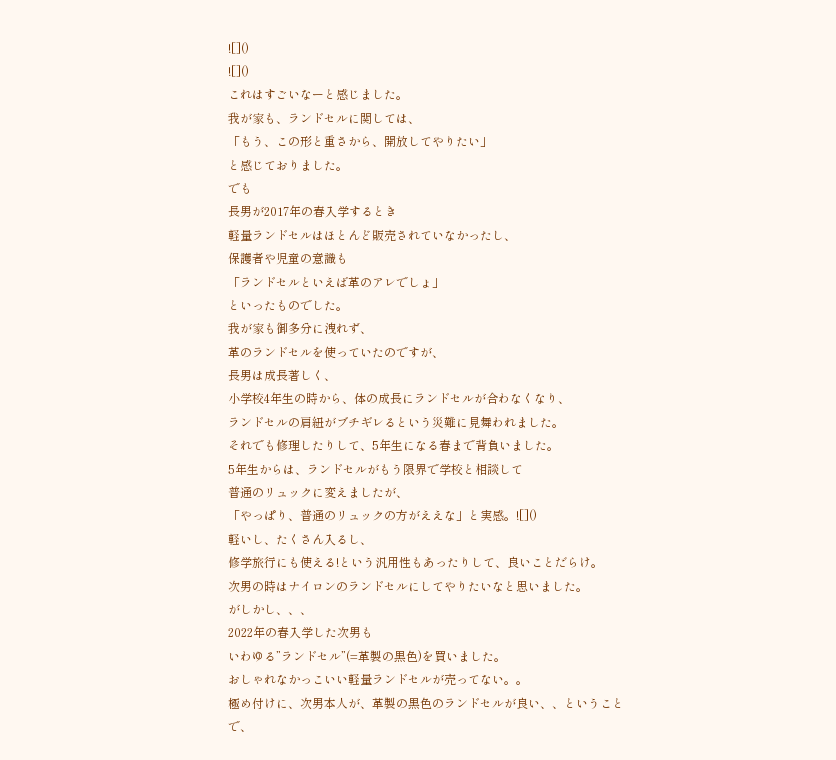![]()
![]()
これはすごいなーと感じました。
我が家も、ランドセルに関しては、
「もう、この形と重さから、開放してやりたい」
と感じておりました。
でも
長男が2017年の春入学するとき
軽量ランドセルはほとんど販売されていなかったし、
保護者や児童の意識も
「ランドセルといえば革のアレでしょ」
といったものでした。
我が家も御多分に洩れず、
革のランドセルを使っていたのですが、
長男は成長著しく、
小学校4年生の時から、体の成長にランドセルが合わなくなり、
ランドセルの肩紐がブチギレるという災難に見舞われました。
それでも修理したりして、5年生になる春まで背負いました。
5年生からは、ランドセルがもう限界で学校と相談して
普通のリュックに変えましたが、
「やっぱり、普通のリュックの方がええな」と実感。![]()
軽いし、たくさん入るし、
修学旅行にも使える!という汎用性もあったりして、良いことだらけ。
次男の時はナイロンのランドセルにしてやりたいなと思いました。
がしかし、、、
2022年の春入学した次男も
いわゆる”ランドセル”(=革製の黒色)を買いました。
おしゃれなかっこいい軽量ランドセルが売ってない。。
極め付けに、次男本人が、革製の黒色のランドセルが良い、、ということで、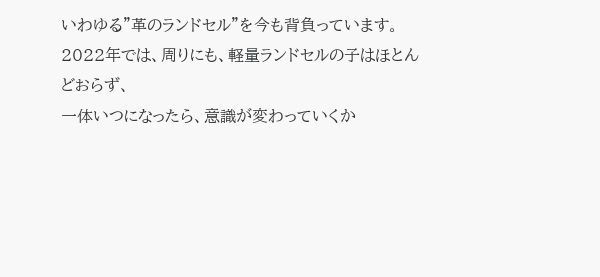いわゆる”革のランドセル”を今も背負っています。
2022年では、周りにも、軽量ランドセルの子はほとんどおらず、
一体いつになったら、意識が変わっていくか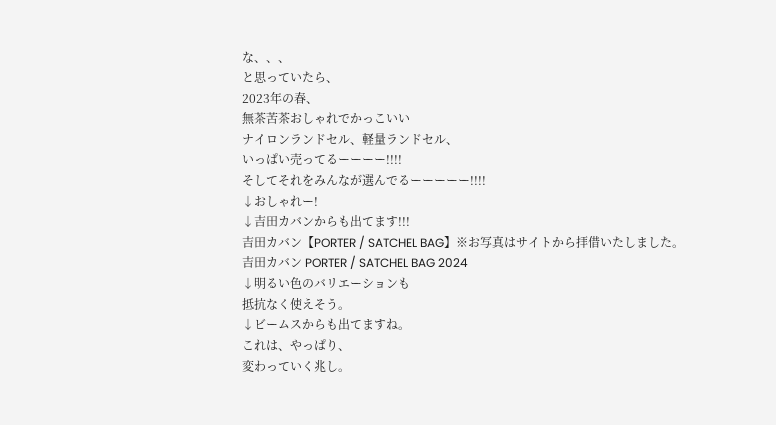な、、、
と思っていたら、
2023年の春、
無茶苦茶おしゃれでかっこいい
ナイロンランドセル、軽量ランドセル、
いっぱい売ってるーーーー!!!!
そしてそれをみんなが選んでるーーーーー!!!!
↓おしゃれー!
↓吉田カバンからも出てます!!!
吉田カバン【PORTER / SATCHEL BAG】※お写真はサイトから拝借いたしました。
吉田カバン PORTER / SATCHEL BAG 2024
↓明るい色のバリエーションも
抵抗なく使えそう。
↓ビームスからも出てますね。
これは、やっぱり、
変わっていく兆し。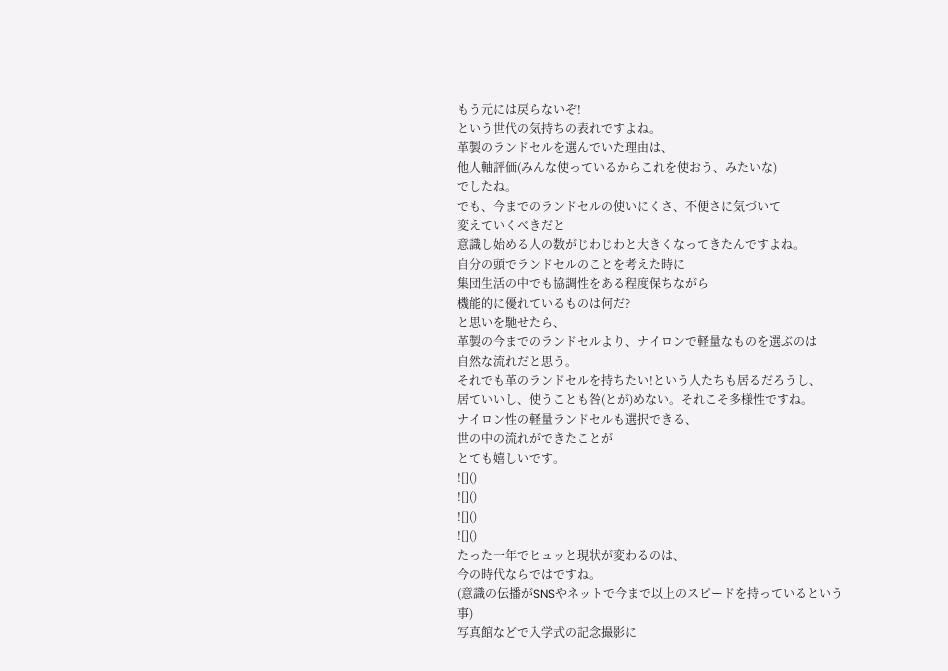もう元には戻らないぞ!
という世代の気持ちの表れですよね。
革製のランドセルを選んでいた理由は、
他人軸評価(みんな使っているからこれを使おう、みたいな)
でしたね。
でも、今までのランドセルの使いにくさ、不便さに気づいて
変えていくべきだと
意識し始める人の数がじわじわと大きくなってきたんですよね。
自分の頭でランドセルのことを考えた時に
集団生活の中でも協調性をある程度保ちながら
機能的に優れているものは何だ?
と思いを馳せたら、
革製の今までのランドセルより、ナイロンで軽量なものを選ぶのは
自然な流れだと思う。
それでも革のランドセルを持ちたい!という人たちも居るだろうし、
居ていいし、使うことも咎(とが)めない。それこそ多様性ですね。
ナイロン性の軽量ランドセルも選択できる、
世の中の流れができたことが
とても嬉しいです。
![]()
![]()
![]()
![]()
たった一年でヒュッと現状が変わるのは、
今の時代ならではですね。
(意識の伝播がSNSやネットで今まで以上のスピードを持っているという事)
写真館などで入学式の記念撮影に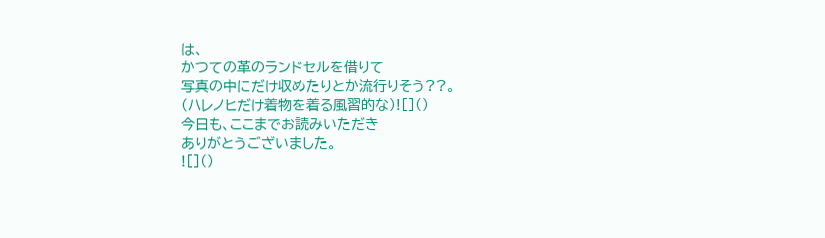は、
かつての革のランドセルを借りて
写真の中にだけ収めたりとか流行りそう??。
(ハレノヒだけ着物を着る風習的な)![]()
今日も、ここまでお読みいただき
ありがとうございました。
![]()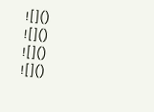![]()
![]()
![]()
![]()